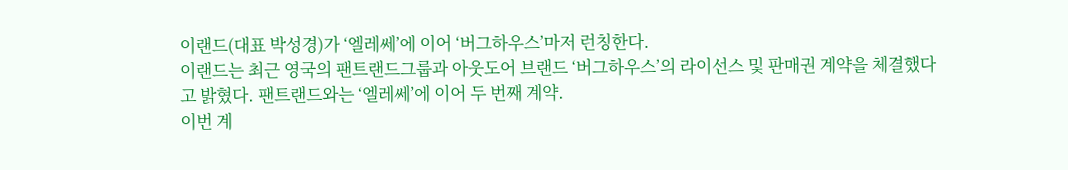이랜드(대표 박성경)가 ‘엘레쎄’에 이어 ‘버그하우스’마저 런칭한다.
이랜드는 최근 영국의 팬트랜드그룹과 아웃도어 브랜드 ‘버그하우스’의 라이선스 및 판매권 계약을 체결했다고 밝혔다. 팬트랜드와는 ‘엘레쎄’에 이어 두 번째 계약.
이번 계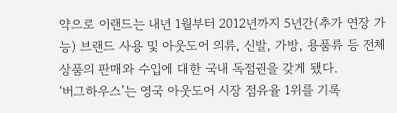약으로 이랜드는 내년 1월부터 2012년까지 5년간(추가 연장 가능) 브랜드 사용 및 아웃도어 의류, 신발, 가방, 용품류 등 전체 상품의 판매와 수입에 대한 국내 독점권을 갖게 됐다.
‘버그하우스’는 영국 아웃도어 시장 점유율 1위를 기록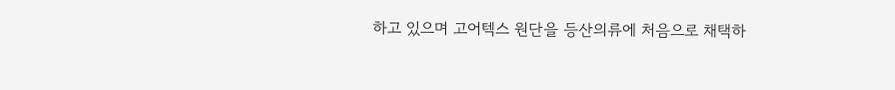하고 있으며 고어텍스 원단을 등산의류에 처음으로 채택하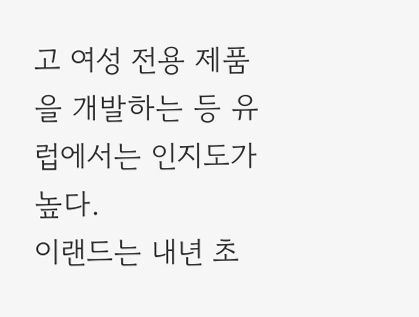고 여성 전용 제품을 개발하는 등 유럽에서는 인지도가 높다.
이랜드는 내년 초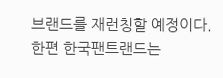브랜드를 재런칭할 예정이다.
한편 한국팬트랜드는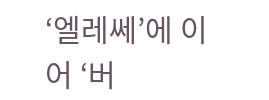‘엘레쎄’에 이어 ‘버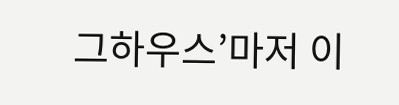그하우스’마저 이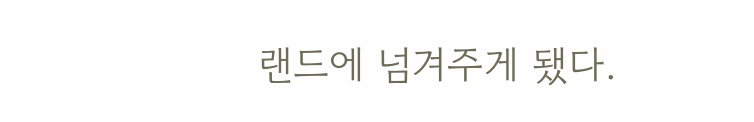랜드에 넘겨주게 됐다.